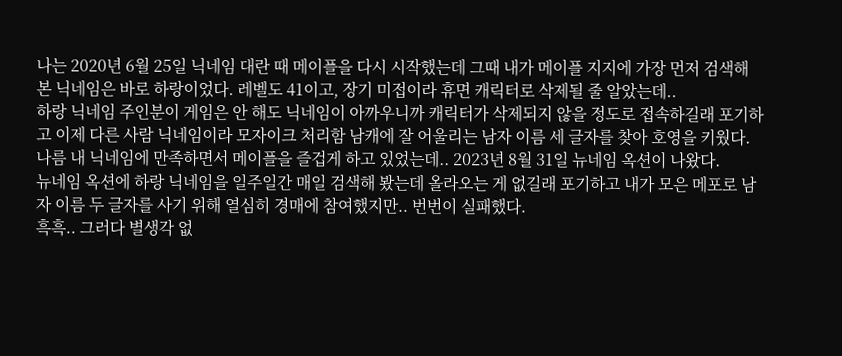나는 2020년 6월 25일 닉네임 대란 때 메이플을 다시 시작했는데 그때 내가 메이플 지지에 가장 먼저 검색해 본 닉네임은 바로 하랑이었다. 레벨도 41이고, 장기 미접이라 휴면 캐릭터로 삭제될 줄 알았는데..
하랑 닉네임 주인분이 게임은 안 해도 닉네임이 아까우니까 캐릭터가 삭제되지 않을 정도로 접속하길래 포기하고 이제 다른 사람 닉네임이라 모자이크 처리함 남캐에 잘 어울리는 남자 이름 세 글자를 찾아 호영을 키웠다. 나름 내 닉네임에 만족하면서 메이플을 즐겁게 하고 있었는데.. 2023년 8월 31일 뉴네임 옥션이 나왔다.
뉴네임 옥션에 하랑 닉네임을 일주일간 매일 검색해 봤는데 올라오는 게 없길래 포기하고 내가 모은 메포로 남자 이름 두 글자를 사기 위해 열심히 경매에 참여했지만.. 번번이 실패했다.
흑흑.. 그러다 별생각 없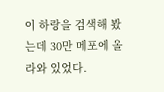이 하랑을 검색해 봤는데 30만 메포에 올라와 있었다.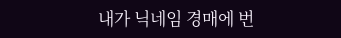내가 닉네임 경매에 번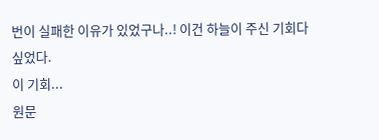번이 실패한 이유가 있었구나..! 이건 하늘이 주신 기회다 싶었다.
이 기회...
원문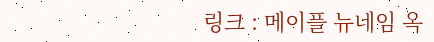링크 : 메이플 뉴네임 옥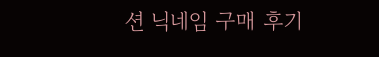션 닉네임 구매 후기